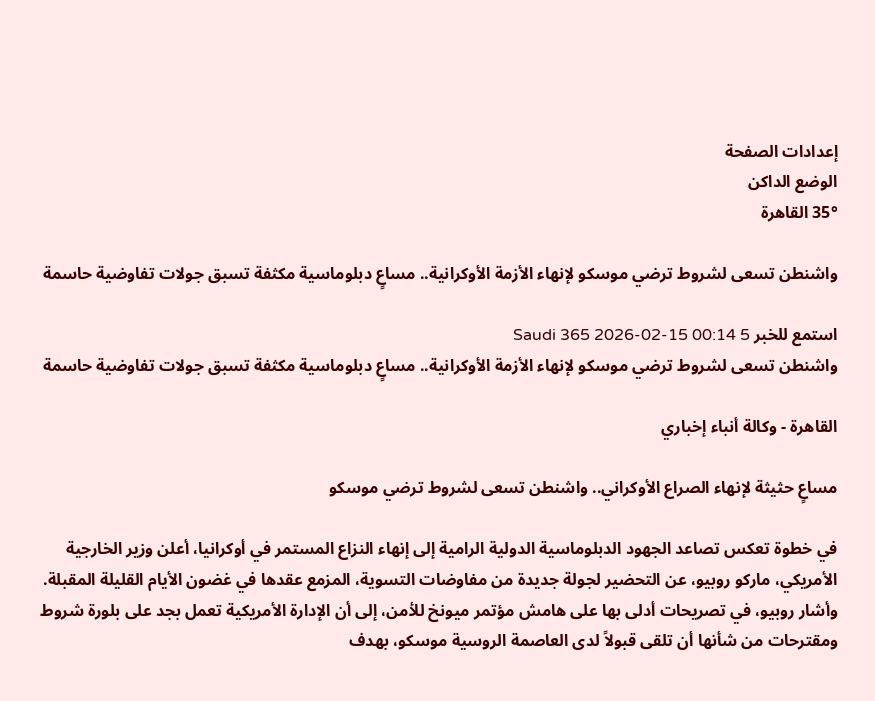إعدادات الصفحة
الوضع الداكن
35° القاهرة

واشنطن تسعى لشروط ترضي موسكو لإنهاء الأزمة الأوكرانية.. مساعٍ دبلوماسية مكثفة تسبق جولات تفاوضية حاسمة

استمع للخبر Saudi 365 2026-02-15 00:14 5
واشنطن تسعى لشروط ترضي موسكو لإنهاء الأزمة الأوكرانية.. مساعٍ دبلوماسية مكثفة تسبق جولات تفاوضية حاسمة

القاهرة - وكالة أنباء إخباري

مساعٍ حثيثة لإنهاء الصراع الأوكراني.. واشنطن تسعى لشروط ترضي موسكو

في خطوة تعكس تصاعد الجهود الدبلوماسية الدولية الرامية إلى إنهاء النزاع المستمر في أوكرانيا، أعلن وزير الخارجية الأمريكي، ماركو روبيو، عن التحضير لجولة جديدة من مفاوضات التسوية، المزمع عقدها في غضون الأيام القليلة المقبلة. وأشار روبيو، في تصريحات أدلى بها على هامش مؤتمر ميونخ للأمن، إلى أن الإدارة الأمريكية تعمل بجد على بلورة شروط ومقترحات من شأنها أن تلقى قبولاً لدى العاصمة الروسية موسكو، بهدف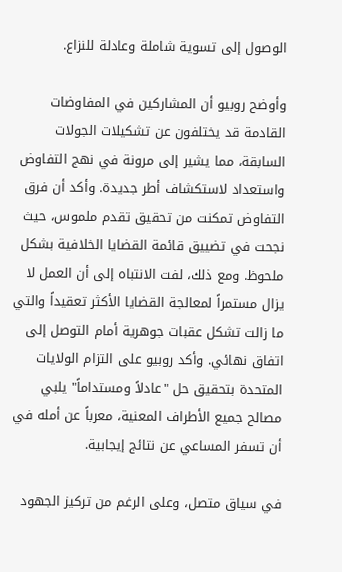الوصول إلى تسوية شاملة وعادلة للنزاع.

وأوضح روبيو أن المشاركين في المفاوضات القادمة قد يختلفون عن تشكيلات الجولات السابقة، مما يشير إلى مرونة في نهج التفاوض واستعداد لاستكشاف أطر جديدة. وأكد أن فرق التفاوض تمكنت من تحقيق تقدم ملموس، حيث نجحت في تضييق قائمة القضايا الخلافية بشكل ملحوظ. ومع ذلك، لفت الانتباه إلى أن العمل لا يزال مستمراً لمعالجة القضايا الأكثر تعقيداً والتي ما زالت تشكل عقبات جوهرية أمام التوصل إلى اتفاق نهائي. وأكد روبيو على التزام الولايات المتحدة بتحقيق حل "عادلاً ومستداماً" يلبي مصالح جميع الأطراف المعنية، معرباً عن أمله في أن تسفر المساعي عن نتائج إيجابية.

في سياق متصل، وعلى الرغم من تركيز الجهود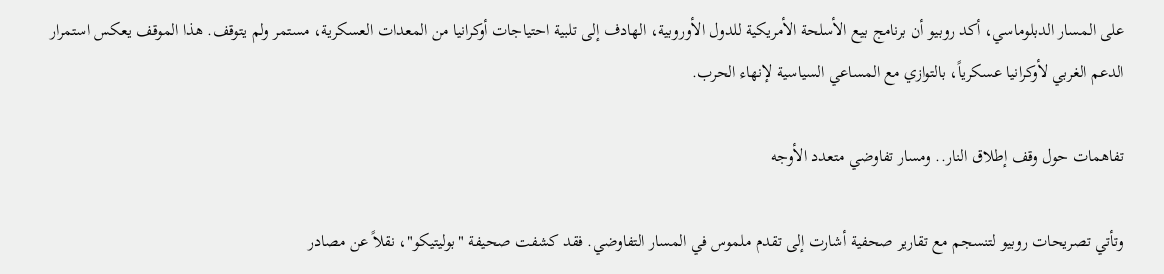على المسار الدبلوماسي، أكد روبيو أن برنامج بيع الأسلحة الأمريكية للدول الأوروبية، الهادف إلى تلبية احتياجات أوكرانيا من المعدات العسكرية، مستمر ولم يتوقف. هذا الموقف يعكس استمرار الدعم الغربي لأوكرانيا عسكرياً، بالتوازي مع المساعي السياسية لإنهاء الحرب.

تفاهمات حول وقف إطلاق النار.. ومسار تفاوضي متعدد الأوجه

وتأتي تصريحات روبيو لتنسجم مع تقارير صحفية أشارت إلى تقدم ملموس في المسار التفاوضي. فقد كشفت صحيفة "بوليتيكو"، نقلاً عن مصادر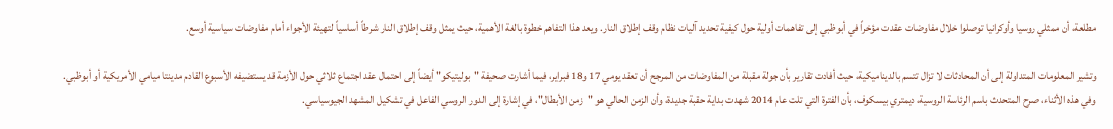مطلعة، أن ممثلي روسيا وأوكرانيا توصلوا خلال مفاوضات عقدت مؤخراً في أبوظبي إلى تفاهمات أولية حول كيفية تحديد آليات نظام وقف إطلاق النار. ويعد هذا التفاهم خطوة بالغة الأهمية، حيث يمثل وقف إطلاق النار شرطاً أساسياً لتهيئة الأجواء أمام مفاوضات سياسية أوسع.

وتشير المعلومات المتداولة إلى أن المحادثات لا تزال تتسم بالديناميكية، حيث أفادت تقارير بأن جولة مقبلة من المفاوضات من المرجح أن تعقد يومي 17 و18 فبراير، فيما أشارت صحيفة "بوليتيكو" أيضاً إلى احتمال عقد اجتماع ثلاثي حول الأزمة قد يستضيفه الأسبوع القادم مدينتا ميامي الأمريكية أو أبوظبي. وفي هذه الأثناء، صرح المتحدث باسم الرئاسة الروسية، ديمتري بيسكوف، بأن الفترة التي تلت عام 2014 شهدت بداية حقبة جديدة، وأن الزمن الحالي هو "زمن الأبطال"، في إشارة إلى الدور الروسي الفاعل في تشكيل المشهد الجيوسياسي.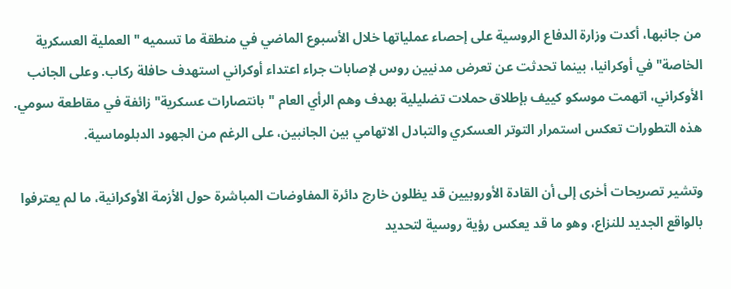من جانبها، أكدت وزارة الدفاع الروسية على إحصاء عملياتها خلال الأسبوع الماضي في منطقة ما تسميه "العملية العسكرية الخاصة" في أوكرانيا، بينما تحدثت عن تعرض مدنيين روس لإصابات جراء اعتداء أوكراني استهدف حافلة ركاب. وعلى الجانب الأوكراني، اتهمت موسكو كييف بإطلاق حملات تضليلية بهدف وهم الرأي العام "بانتصارات عسكرية" زائفة في مقاطعة سومي. هذه التطورات تعكس استمرار التوتر العسكري والتبادل الاتهامي بين الجانبين، على الرغم من الجهود الدبلوماسية.

وتشير تصريحات أخرى إلى أن القادة الأوروبيين قد يظلون خارج دائرة المفاوضات المباشرة حول الأزمة الأوكرانية، ما لم يعترفوا بالواقع الجديد للنزاع، وهو ما قد يعكس رؤية روسية لتحديد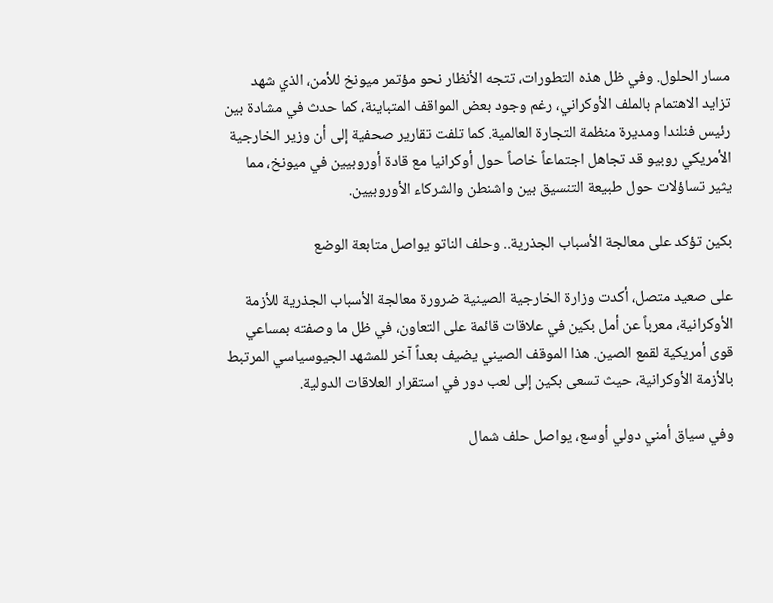مسار الحلول. وفي ظل هذه التطورات، تتجه الأنظار نحو مؤتمر ميونخ للأمن، الذي شهد تزايد الاهتمام بالملف الأوكراني، رغم وجود بعض المواقف المتباينة، كما حدث في مشادة بين رئيس فنلندا ومديرة منظمة التجارة العالمية. كما تلفت تقارير صحفية إلى أن وزير الخارجية الأمريكي روبيو قد تجاهل اجتماعاً خاصاً حول أوكرانيا مع قادة أوروبيين في ميونخ، مما يثير تساؤلات حول طبيعة التنسيق بين واشنطن والشركاء الأوروبيين.

بكين تؤكد على معالجة الأسباب الجذرية.. وحلف الناتو يواصل متابعة الوضع

على صعيد متصل، أكدت وزارة الخارجية الصينية ضرورة معالجة الأسباب الجذرية للأزمة الأوكرانية، معرباً عن أمل بكين في علاقات قائمة على التعاون، في ظل ما وصفته بمساعي قوى أمريكية لقمع الصين. هذا الموقف الصيني يضيف بعداً آخر للمشهد الجيوسياسي المرتبط بالأزمة الأوكرانية، حيث تسعى بكين إلى لعب دور في استقرار العلاقات الدولية.

وفي سياق أمني دولي أوسع، يواصل حلف شمال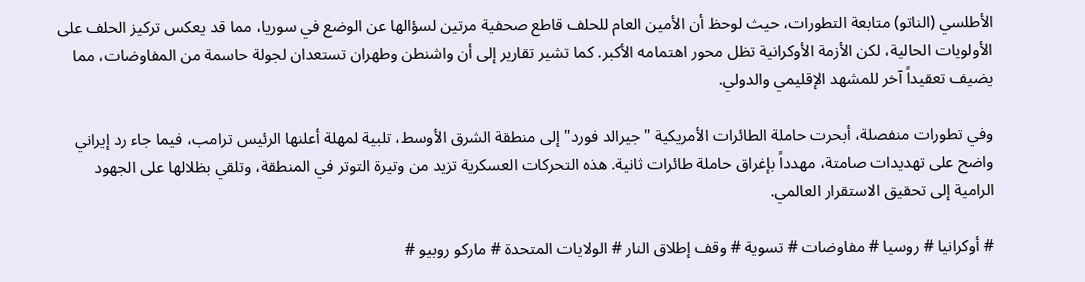الأطلسي (الناتو) متابعة التطورات، حيث لوحظ أن الأمين العام للحلف قاطع صحفية مرتين لسؤالها عن الوضع في سوريا، مما قد يعكس تركيز الحلف على الأولويات الحالية، لكن الأزمة الأوكرانية تظل محور اهتمامه الأكبر. كما تشير تقارير إلى أن واشنطن وطهران تستعدان لجولة حاسمة من المفاوضات، مما يضيف تعقيداً آخر للمشهد الإقليمي والدولي.

وفي تطورات منفصلة، أبحرت حاملة الطائرات الأمريكية "جيرالد فورد" إلى منطقة الشرق الأوسط، تلبية لمهلة أعلنها الرئيس ترامب، فيما جاء رد إيراني واضح على تهديدات صامتة، مهدداً بإغراق حاملة طائرات ثانية. هذه التحركات العسكرية تزيد من وتيرة التوتر في المنطقة، وتلقي بظلالها على الجهود الرامية إلى تحقيق الاستقرار العالمي.

# أوكرانيا # روسيا # مفاوضات # تسوية # وقف إطلاق النار # الولايات المتحدة # ماركو روبيو #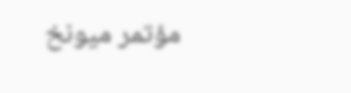مؤتمر ميونخ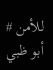للأمن # أبو ظبي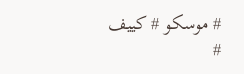# موسكو # كييف #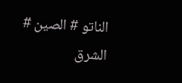الناتو # الصين # الشرق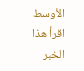الأوسط
اقرأ هذا الخبر